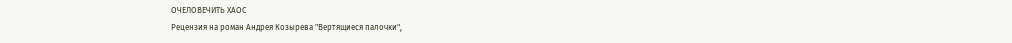ОЧЕЛОВЕЧИТЬ ХАОС
Рецензия на роман Андрея Козырева "Вертящиеся палочки",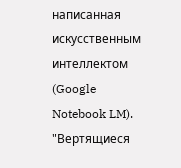написанная искусственным интеллектом (Google Notebook LM).
"Вертящиеся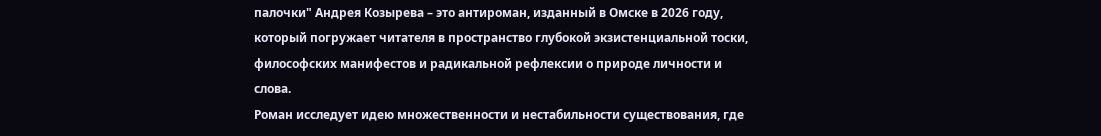палочки" Андрея Козырева – это антироман, изданный в Омске в 2026 году, который погружает читателя в пространство глубокой экзистенциальной тоски, философских манифестов и радикальной рефлексии о природе личности и слова.
Роман исследует идею множественности и нестабильности существования, где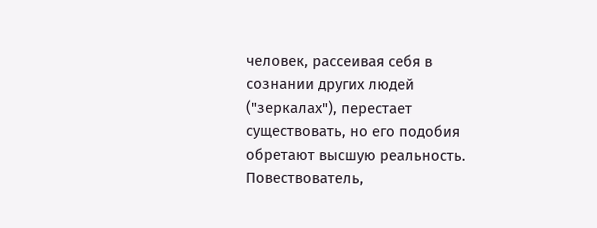человек, рассеивая себя в сознании других людей ("зеркалах"), перестает существовать, но его подобия обретают высшую реальность. Повествователь,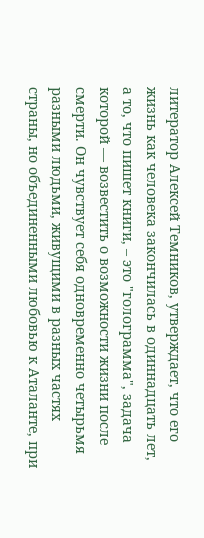литератор Алексей Темников, утверждает, что его жизнь как человека закончилась в одиннадцать лет, а то, что пишет книги, – это "голограмма", задача которой — возвестить о возможности жизни после смерти. Он чувствует себя одновременно четырьмя разными людьми, живущими в разных частях страны, но объединенными любовью к Аталанте, при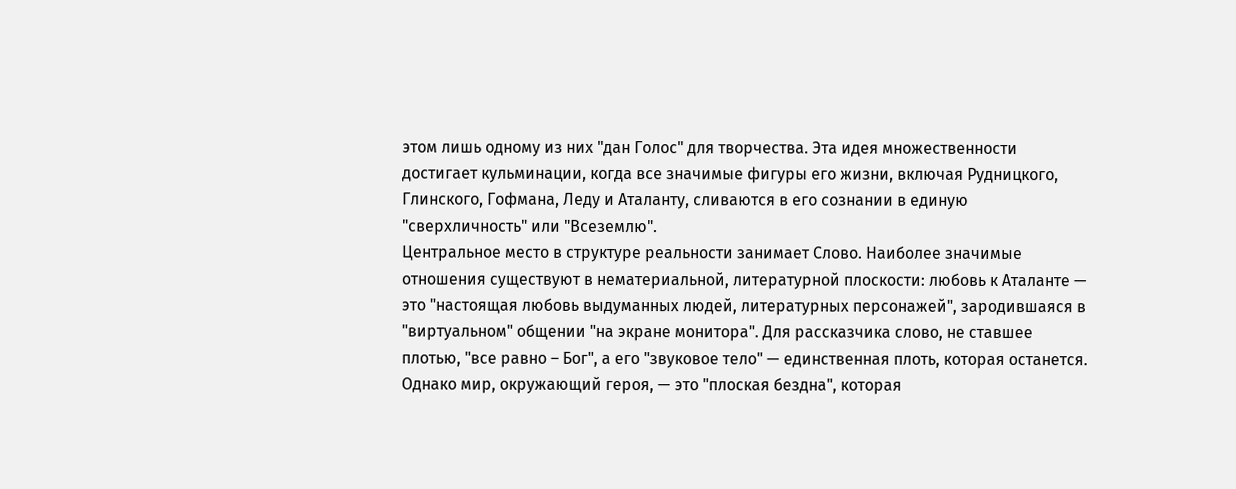этом лишь одному из них "дан Голос" для творчества. Эта идея множественности достигает кульминации, когда все значимые фигуры его жизни, включая Рудницкого, Глинского, Гофмана, Леду и Аталанту, сливаются в его сознании в единую "сверхличность" или "Всеземлю".
Центральное место в структуре реальности занимает Слово. Наиболее значимые отношения существуют в нематериальной, литературной плоскости: любовь к Аталанте — это "настоящая любовь выдуманных людей, литературных персонажей", зародившаяся в "виртуальном" общении "на экране монитора". Для рассказчика слово, не ставшее плотью, "все равно – Бог", а его "звуковое тело" — единственная плоть, которая останется.
Однако мир, окружающий героя, — это "плоская бездна", которая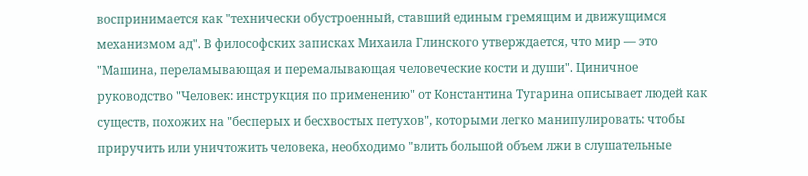воспринимается как "технически обустроенный, ставший единым гремящим и движущимся механизмом ад". В философских записках Михаила Глинского утверждается, что мир — это "Машина, переламывающая и перемалывающая человеческие кости и души". Циничное руководство "Человек: инструкция по применению" от Константина Тугарина описывает людей как существ, похожих на "бесперых и бесхвостых петухов", которыми легко манипулировать: чтобы приручить или уничтожить человека, необходимо "влить большой объем лжи в слушательные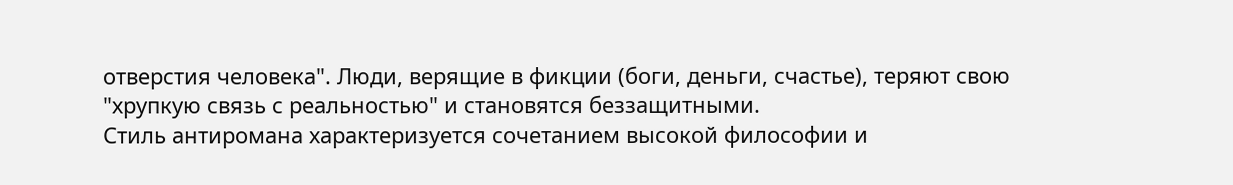отверстия человека". Люди, верящие в фикции (боги, деньги, счастье), теряют свою "хрупкую связь с реальностью" и становятся беззащитными.
Стиль антиромана характеризуется сочетанием высокой философии и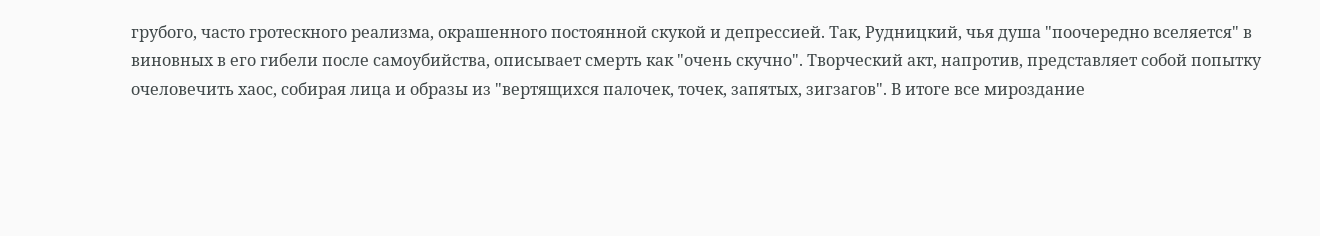грубого, часто гротескного реализма, окрашенного постоянной скукой и депрессией. Так, Рудницкий, чья душа "поочередно вселяется" в виновных в его гибели после самоубийства, описывает смерть как "очень скучно". Творческий акт, напротив, представляет собой попытку очеловечить хаос, собирая лица и образы из "вертящихся палочек, точек, запятых, зигзагов". В итоге все мироздание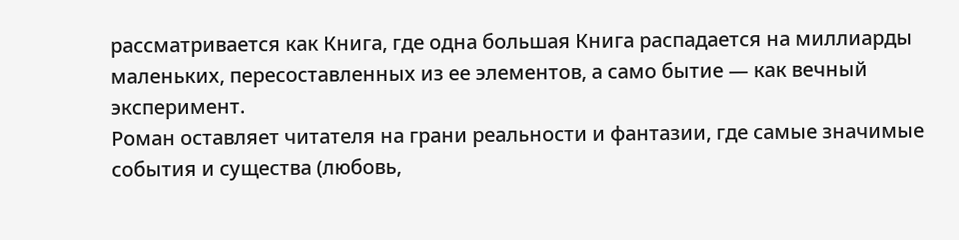рассматривается как Книга, где одна большая Книга распадается на миллиарды маленьких, пересоставленных из ее элементов, а само бытие — как вечный эксперимент.
Роман оставляет читателя на грани реальности и фантазии, где самые значимые события и существа (любовь,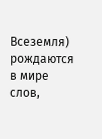Всеземля) рождаются в мире слов,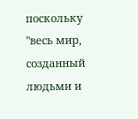поскольку "весь мир, созданный людьми и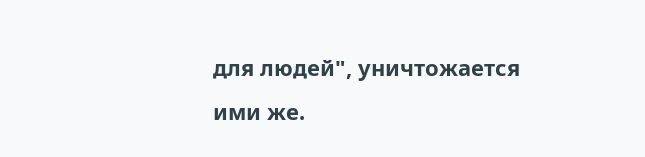для людей", уничтожается ими же.